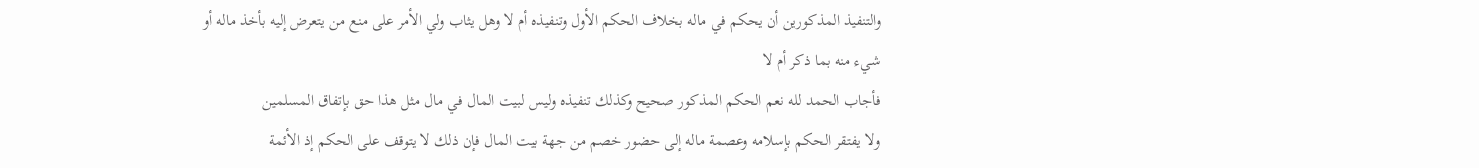والتنفيذ المذكورين أن يحكم في ماله بخلاف الحكم الأول وتنفيذه أم لا وهل يثاب ولي الأمر على منع من يتعرض إليه بأخذ ماله أو شيء منه بما ذكر أم لا
فأجاب الحمد لله نعم الحكم المذكور صحيح وكذلك تنفيذه وليس لبيت المال في مال مثل هذا حق بإتفاق المسلمين
ولا يفتقر الحكم بإسلامه وعصمة ماله إلى حضور خصم من جهة بيت المال فإن ذلك لا يتوقف على الحكم إذ الأئمة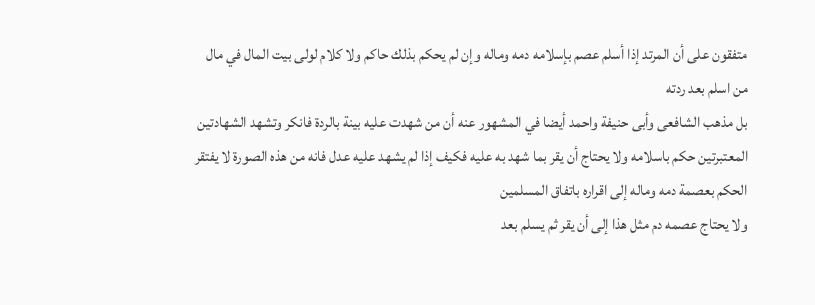متفقون على أن المرتد إذا أسلم عصم بإسلامه دمه وماله وإن لم يحكم بذلك حاكم ولا كلام لولى بيت المال في مال من اسلم بعد ردته
بل مذهب الشافعى وأبى حنيفة واحمد أيضا في المشهور عنه أن من شهدت عليه بينة بالردة فانكر وتشهد الشهادتين المعتبرتين حكم باسلامه ولا يحتاج أن يقر بما شهد به عليه فكيف إذا لم يشهد عليه عدل فانه من هذه الصورة لا يفتقر الحكم بعصمة دمه وماله إلى اقراره باتفاق المسلمين
ولا يحتاج عصمه دم مثل هذا إلى أن يقر ثم يسلم بعد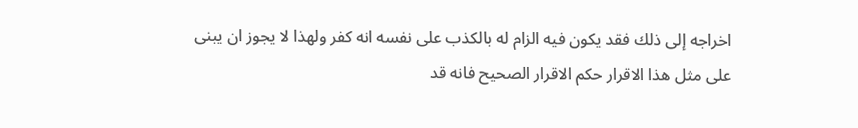اخراجه إلى ذلك فقد يكون فيه الزام له بالكذب على نفسه انه كفر ولهذا لا يجوز ان يبنى على مثل هذا الاقرار حكم الاقرار الصحيح فانه قد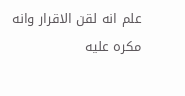علم انه لقن الاقرار وانه مكره عليه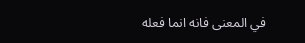في المعنى فانه انما فعله